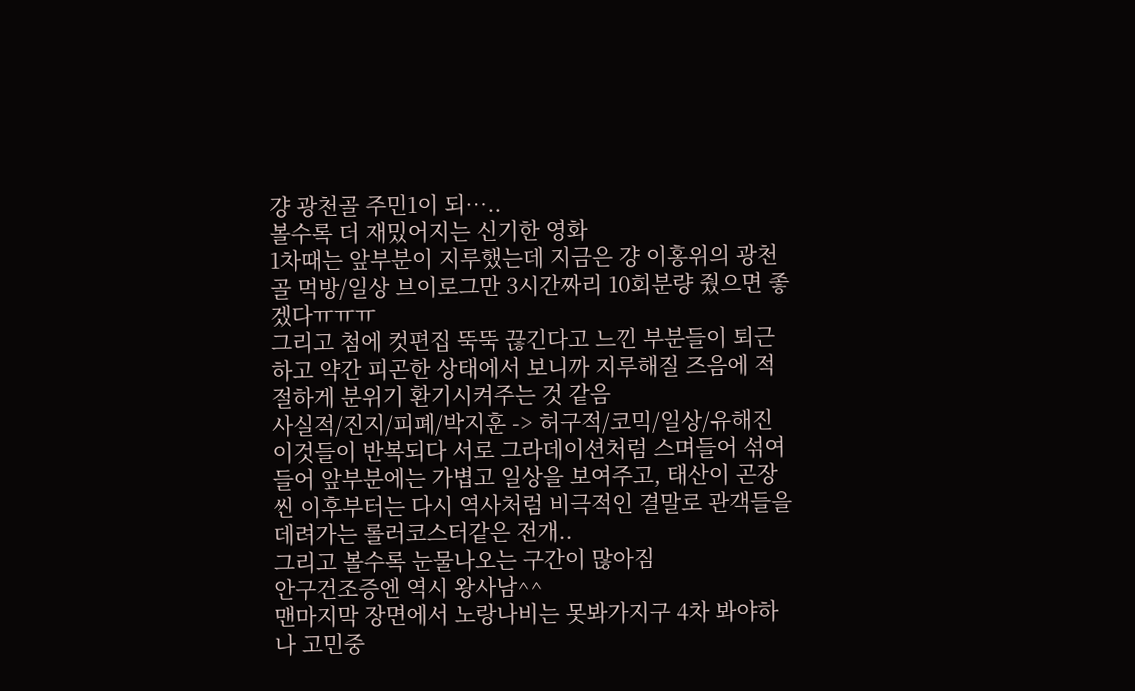걍 광천골 주민1이 되…..
볼수록 더 재밌어지는 신기한 영화
1차때는 앞부분이 지루했는데 지금은 걍 이홍위의 광천골 먹방/일상 브이로그만 3시간짜리 10회분량 줬으면 좋겠다ㅠㅠㅠ
그리고 첨에 컷편집 뚝뚝 끊긴다고 느낀 부분들이 퇴근하고 약간 피곤한 상태에서 보니까 지루해질 즈음에 적절하게 분위기 환기시켜주는 것 같음
사실적/진지/피폐/박지훈 -> 허구적/코믹/일상/유해진
이것들이 반복되다 서로 그라데이션처럼 스며들어 섞여들어 앞부분에는 가볍고 일상을 보여주고, 태산이 곤장씬 이후부터는 다시 역사처럼 비극적인 결말로 관객들을 데려가는 롤러코스터같은 전개..
그리고 볼수록 눈물나오는 구간이 많아짐
안구건조증엔 역시 왕사남^^
맨마지막 장면에서 노랑나비는 못봐가지구 4차 봐야하나 고민중